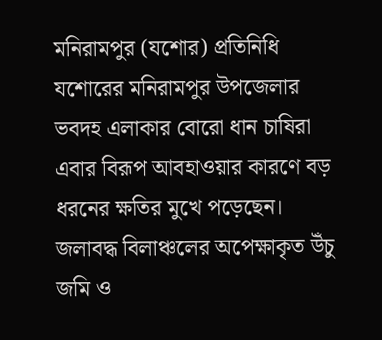মনিরামপুর (যশোর) প্রতিনিধি
যশোরের মনিরামপুর উপজেলার ভবদহ এলাকার বোরো ধান চাষিরা এবার বিরূপ আবহাওয়ার কারণে বড় ধরনের ক্ষতির মুখে পড়েছেন। জলাবদ্ধ বিলাঞ্চলের অপেক্ষাকৃত উঁচু জমি ও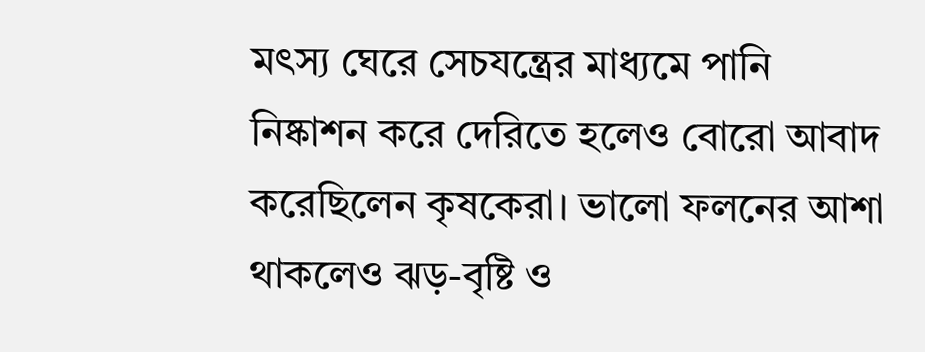মৎস্য ঘেরে সেচযন্ত্রের মাধ্যমে পানি নিষ্কাশন করে দেরিতে হলেও বোরো আবাদ করেছিলেন কৃষকেরা। ভালো ফলনের আশা থাকলেও ঝড়-বৃষ্টি ও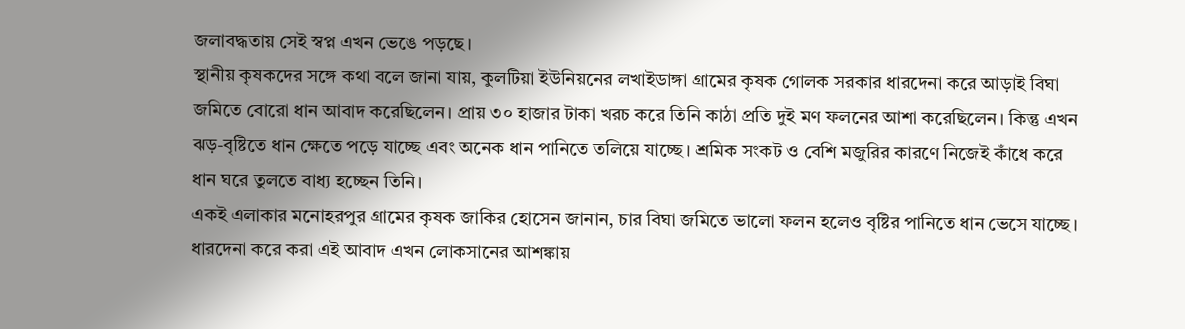জলাবদ্ধতায় সেই স্বপ্ন এখন ভেঙে পড়ছে।
স্থানীয় কৃষকদের সঙ্গে কথা বলে জানা যায়, কুলটিয়া ইউনিয়নের লখাইডাঙ্গা গ্রামের কৃষক গোলক সরকার ধারদেনা করে আড়াই বিঘা জমিতে বোরো ধান আবাদ করেছিলেন। প্রায় ৩০ হাজার টাকা খরচ করে তিনি কাঠা প্রতি দুই মণ ফলনের আশা করেছিলেন। কিন্তু এখন ঝড়-বৃষ্টিতে ধান ক্ষেতে পড়ে যাচ্ছে এবং অনেক ধান পানিতে তলিয়ে যাচ্ছে। শ্রমিক সংকট ও বেশি মজুরির কারণে নিজেই কাঁধে করে ধান ঘরে তুলতে বাধ্য হচ্ছেন তিনি।
একই এলাকার মনোহরপুর গ্রামের কৃষক জাকির হোসেন জানান, চার বিঘা জমিতে ভালো ফলন হলেও বৃষ্টির পানিতে ধান ভেসে যাচ্ছে। ধারদেনা করে করা এই আবাদ এখন লোকসানের আশঙ্কায়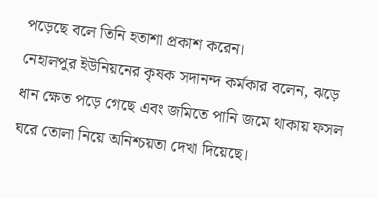পড়েছে বলে তিনি হতাশা প্রকাশ করেন।
নেহালপুর ইউনিয়নের কৃষক সদানন্দ কর্মকার বলেন, ঝড়ে ধান ক্ষেত পড়ে গেছে এবং জমিতে পানি জমে থাকায় ফসল ঘরে তোলা নিয়ে অনিশ্চয়তা দেখা দিয়েছে।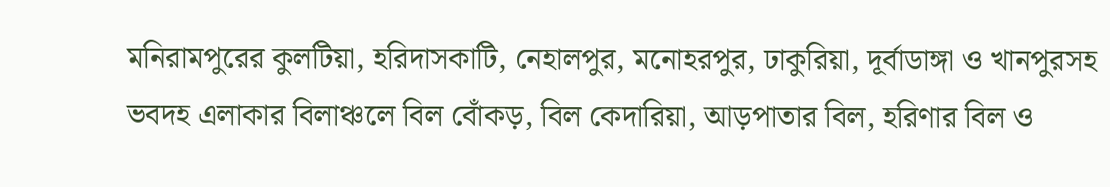মনিরামপুরের কুলটিয়া, হরিদাসকাটি, নেহালপুর, মনোহরপুর, ঢাকুরিয়া, দূর্বাডাঙ্গা ও খানপুরসহ ভবদহ এলাকার বিলাঞ্চলে বিল বোঁকড়, বিল কেদারিয়া, আড়পাতার বিল, হরিণার বিল ও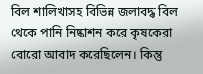বিল শালিখাসহ বিভিন্ন জলাবদ্ধ বিল থেকে পানি নিষ্কাশন করে কৃষকেরা বোরো আবাদ করেছিলেন। কিন্তু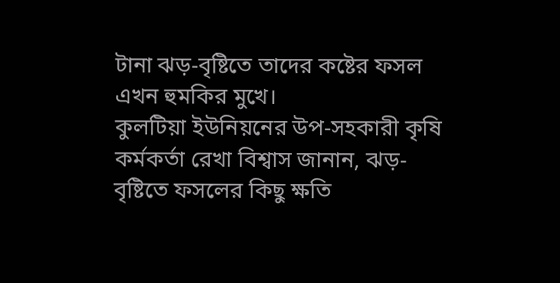টানা ঝড়-বৃষ্টিতে তাদের কষ্টের ফসল এখন হুমকির মুখে।
কুলটিয়া ইউনিয়নের উপ-সহকারী কৃষি কর্মকর্তা রেখা বিশ্বাস জানান, ঝড়-বৃষ্টিতে ফসলের কিছু ক্ষতি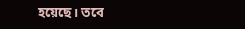হয়েছে। তবে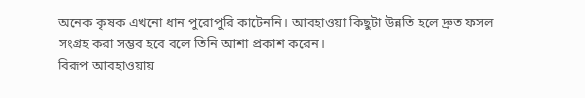অনেক কৃষক এখনো ধান পুরোপুরি কাটেননি। আবহাওয়া কিছুটা উন্নতি হলে দ্রুত ফসল সংগ্রহ করা সম্ভব হবে বলে তিনি আশা প্রকাশ করেন।
বিরূপ আবহাওয়ায়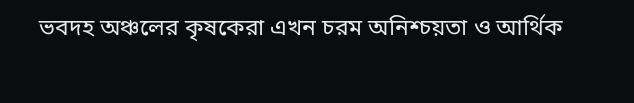ভবদহ অঞ্চলের কৃষকেরা এখন চরম অনিশ্চয়তা ও আর্থিক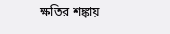ক্ষতির শঙ্কায়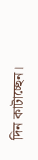দিন কাটাচ্ছেন।